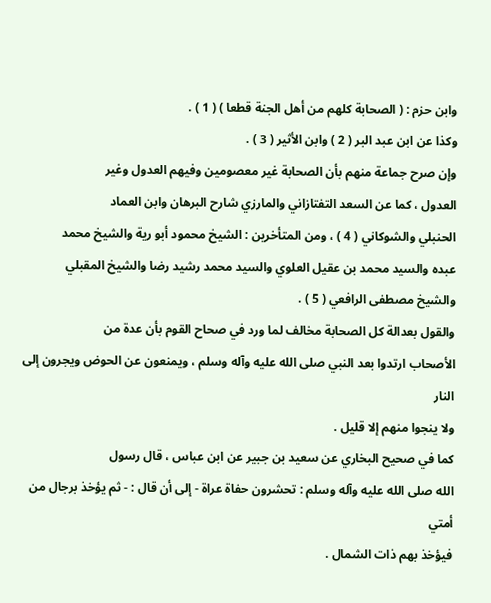وابن حزم : ( الصحابة كلهم من أهل الجنة قطعا ) ( 1 ) .
وكذا عن ابن عبد البر ( 2 ) وابن الأثير ( 3 ) .
وإن صرح جماعة منهم بأن الصحابة غير معصومين وفيهم العدول وغير
العدول ، كما عن السعد التفتازاني والمارزي شارح البرهان وابن العماد
الحنبلي والشوكاني ( 4 ) ، ومن المتأخرين : الشيخ محمود أبو رية والشيخ محمد
عبده والسيد محمد بن عقيل العلوي والسيد محمد رشيد رضا والشيخ المقبلي
والشيخ مصطفى الرافعي ( 5 ) .
والقول بعدالة كل الصحابة مخالف لما ورد في صحاح القوم بأن عدة من
الأصحاب ارتدوا بعد النبي صلى الله عليه وآله وسلم ، ويمنعون عن الحوض ويجرون إلى النار
ولا ينجوا منهم إلا قليل .
كما في صحيح البخاري عن سعيد بن جبير عن ابن عباس ، قال رسول
الله صلى الله عليه وآله وسلم : تحشرون حفاة عراة - إلى أن قال : - ثم يؤخذ برجال من أمتي
فيؤخذ بهم ذات الشمال .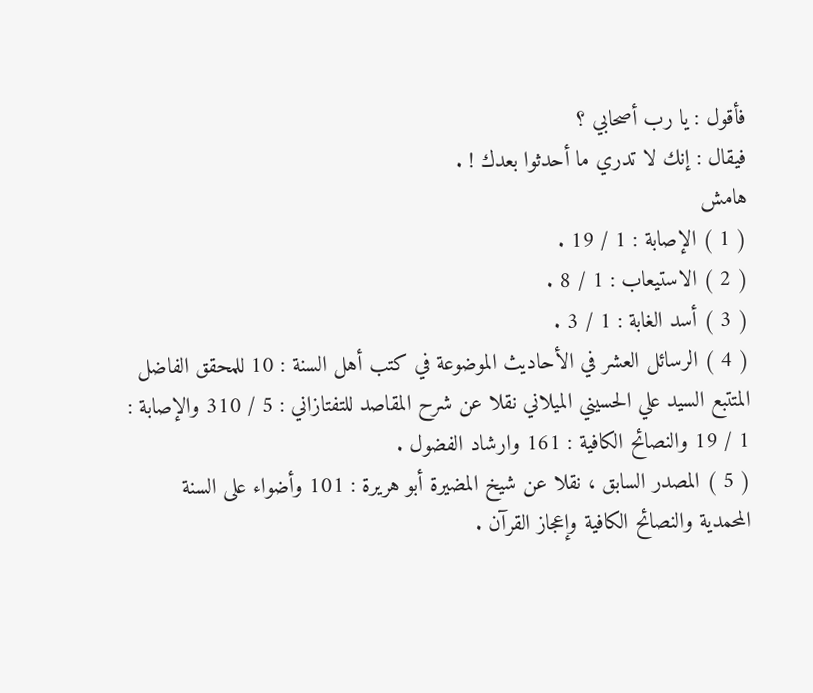فأقول : يا رب أصحابي ؟
فيقال : إنك لا تدري ما أحدثوا بعدك ! .
هامش
( 1 ) الإصابة : 1 / 19 .
( 2 ) الاستيعاب : 1 / 8 .
( 3 ) أسد الغابة : 1 / 3 .
( 4 ) الرسائل العشر في الأحاديث الموضوعة في كتب أهل السنة : 10 للمحقق الفاضل
المتتبع السيد علي الحسيني الميلاني نقلا عن شرح المقاصد للتفتازاني : 5 / 310 والإصابة :
1 / 19 والنصائح الكافية : 161 وارشاد الفضول .
( 5 ) المصدر السابق ، نقلا عن شيخ المضيرة أبو هريرة : 101 وأضواء على السنة
المحمدية والنصائح الكافية وإعجاز القرآن .